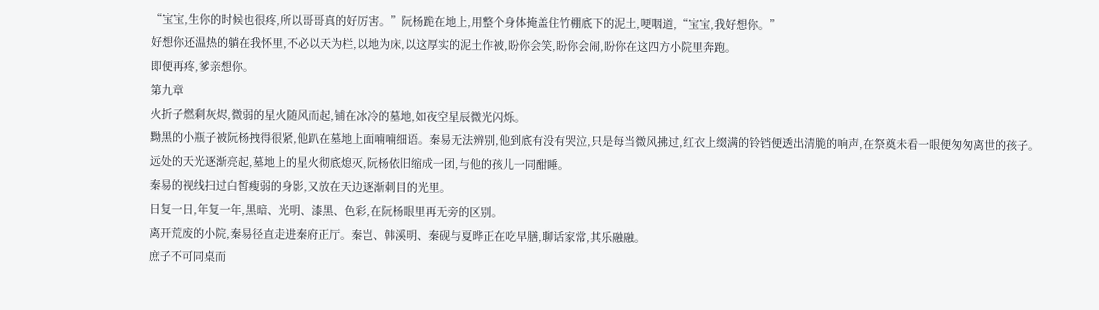“宝宝,生你的时候也很疼,所以哥哥真的好厉害。”阮杨跪在地上,用整个身体掩盖住竹棚底下的泥土,哽咽道,“宝宝,我好想你。”
好想你还温热的躺在我怀里,不必以天为栏,以地为床,以这厚实的泥土作被,盼你会笑,盼你会闹,盼你在这四方小院里奔跑。
即便再疼,爹亲想你。
第九章
火折子燃剩灰烬,微弱的星火随风而起,铺在冰冷的墓地,如夜空星辰微光闪烁。
黝黑的小瓶子被阮杨拽得很紧,他趴在墓地上面喃喃细语。秦易无法辨别,他到底有没有哭泣,只是每当微风拂过,红衣上缀满的铃铛便透出清脆的响声,在祭奠未看一眼便匆匆离世的孩子。
远处的天光逐渐亮起,墓地上的星火彻底熄灭,阮杨依旧缩成一团,与他的孩儿一同酣睡。
秦易的视线扫过白皙瘦弱的身影,又放在天边逐渐刺目的光里。
日复一日,年复一年,黑暗、光明、漆黑、色彩,在阮杨眼里再无旁的区别。
离开荒废的小院,秦易径直走进秦府正厅。秦岂、韩溪明、秦砚与夏晔正在吃早膳,聊话家常,其乐融融。
庶子不可同桌而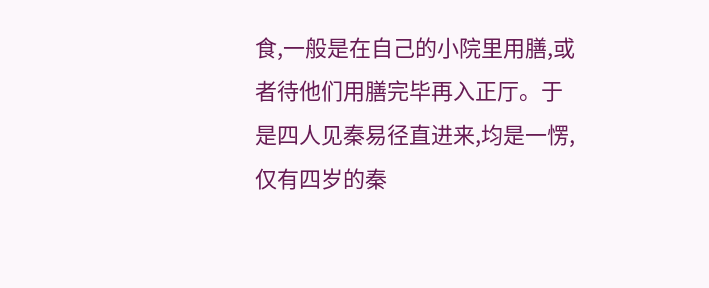食,一般是在自己的小院里用膳,或者待他们用膳完毕再入正厅。于是四人见秦易径直进来,均是一愣,仅有四岁的秦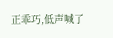正乖巧,低声喊了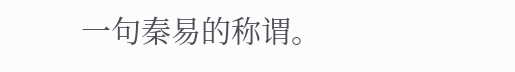一句秦易的称谓。